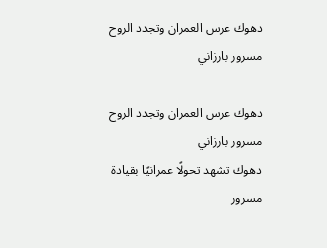دهوك عرس العمران وتجدد الروح مسرور بارزاني

دهوك عرس العمران وتجدد الروح مسرور بارزاني
دهوك تشهد تحولًا عمرانيًا بقيادة مسرور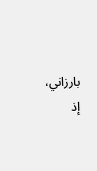بارزاني، إذ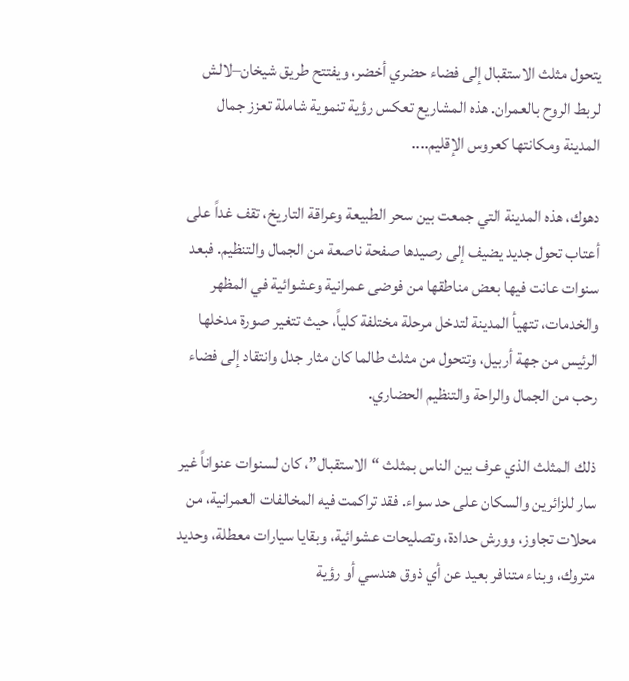يتحول مثلث الاستقبال إلى فضاء حضري أخضر، ويفتتح طريق شيخان–لالش لربط الروح بالعمران. هذه المشاريع تعكس رؤية تنموية شاملة تعزز جمال المدينة ومكانتها كعروس الإقليم....

دهوك، هذه المدينة التي جمعت بين سحر الطبيعة وعراقة التاريخ، تقف غداً على أعتاب تحول جديد يضيف إلى رصيدها صفحة ناصعة من الجمال والتنظيم. فبعد سنوات عانت فيها بعض مناطقها من فوضى عمرانية وعشوائية في المظهر والخدمات، تتهيأ المدينة لتدخل مرحلة مختلفة كلياً، حيث تتغير صورة مدخلها الرئيس من جهة أربيل، وتتحول من مثلث طالما كان مثار جدل وانتقاد إلى فضاء رحب من الجمال والراحة والتنظيم الحضاري.

ذلك المثلث الذي عرف بين الناس بمثلث “الاستقبال”، كان لسنوات عنواناً غير سار للزائرين والسكان على حد سواء. فقد تراكمت فيه المخالفات العمرانية، من محلات تجاوز، وورش حدادة، وتصليحات عشوائية، وبقايا سيارات معطلة، وحديد متروك، وبناء متنافر بعيد عن أي ذوق هندسي أو رؤية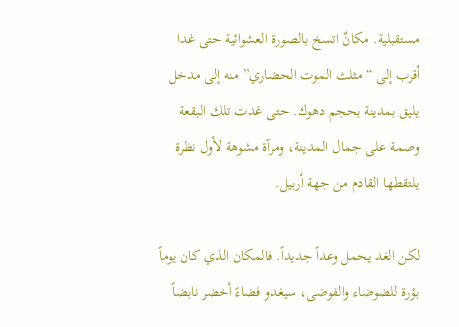مستقبلية. مكانٌ اتسخ بالصورة العشوائية حتى غدا أقرب إلى “مثلث الموت الحضاري” منه إلى مدخل يليق بمدينة بحجم دهوك. حتى غدت تلك البقعة وصمة على جمال المدينة، ومرآة مشوهة لأول نظرة يلتقطها القادم من جهة أربيل.

لكن الغد يحمل وعداً جديداً. فالمكان الذي كان يوماً بؤرة للضوضاء والفوضى، سيغدو فضاءً أخضر نابضاً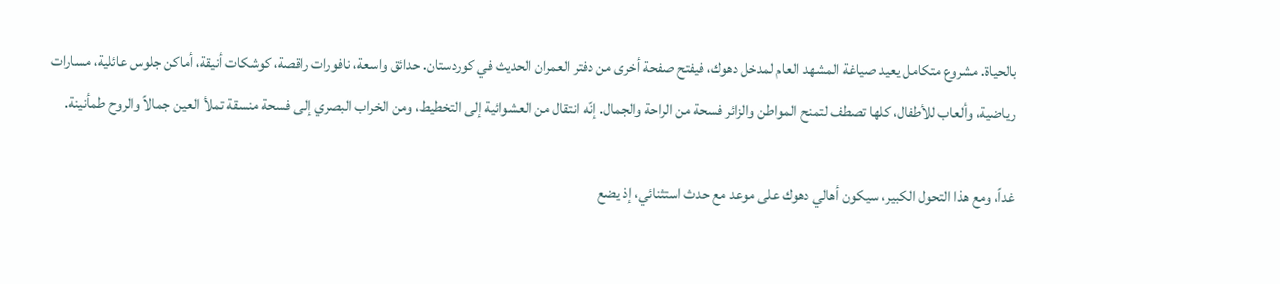بالحياة. مشروع متكامل يعيد صياغة المشهد العام لمدخل دهوك، فيفتح صفحة أخرى من دفتر العمران الحديث في كوردستان. حدائق واسعة، نافورات راقصة، كوشكات أنيقة، أماكن جلوس عائلية، مسارات رياضية، وألعاب للأطفال، كلها تصطف لتمنح المواطن والزائر فسحة من الراحة والجمال. إنّه انتقال من العشوائية إلى التخطيط، ومن الخراب البصري إلى فسحة منسقة تملأ العين جمالاً والروح طمأنينة.

غداً، ومع هذا التحول الكبير، سيكون أهالي دهوك على موعد مع حدث استثنائي، إذ يضع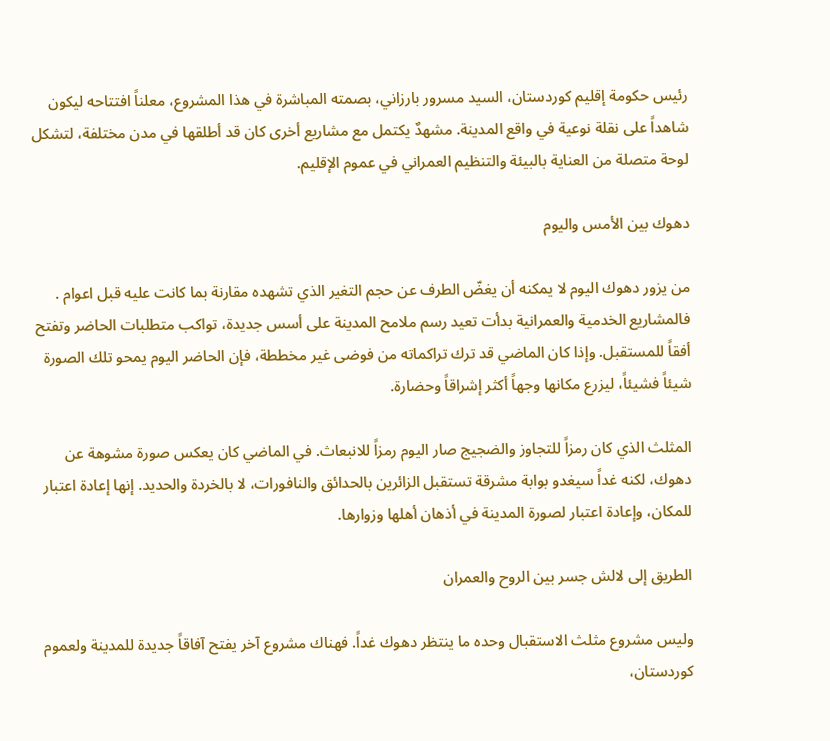رئيس حكومة إقليم كوردستان، السيد مسرور بارزاني، بصمته المباشرة في هذا المشروع، معلناً افتتاحه ليكون شاهداً على نقلة نوعية في واقع المدينة. مشهدٌ يكتمل مع مشاريع أخرى كان قد أطلقها في مدن مختلفة، لتشكل لوحة متصلة من العناية بالبيئة والتنظيم العمراني في عموم الإقليم.

دهوك بين الأمس واليوم

من يزور دهوك اليوم لا يمكنه أن يغضّ الطرف عن حجم التغير الذي تشهده مقارنة بما كانت عليه قبل اعوام . فالمشاريع الخدمية والعمرانية بدأت تعيد رسم ملامح المدينة على أسس جديدة، تواكب متطلبات الحاضر وتفتح أفقاً للمستقبل. وإذا كان الماضي قد ترك تراكماته من فوضى غير مخططة، فإن الحاضر اليوم يمحو تلك الصورة شيئاً فشيئاً، ليزرع مكانها وجهاً أكثر إشراقاً وحضارة.

المثلث الذي كان رمزاً للتجاوز والضجيج صار اليوم رمزاً للانبعاث. في الماضي كان يعكس صورة مشوهة عن دهوك، لكنه غداً سيغدو بوابة مشرقة تستقبل الزائرين بالحدائق والنافورات، لا بالخردة والحديد. إنها إعادة اعتبار للمكان، وإعادة اعتبار لصورة المدينة في أذهان أهلها وزوارها.

الطريق إلى لالش جسر بين الروح والعمران

وليس مشروع مثلث الاستقبال وحده ما ينتظر دهوك غداً. فهناك مشروع آخر يفتح آفاقاً جديدة للمدينة ولعموم كوردستان،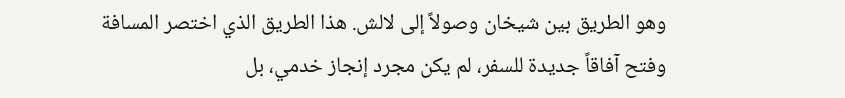وهو الطريق بين شيخان وصولاً إلى لالش. هذا الطريق الذي اختصر المسافة وفتح آفاقاً جديدة للسفر، لم يكن مجرد إنجاز خدمي، بل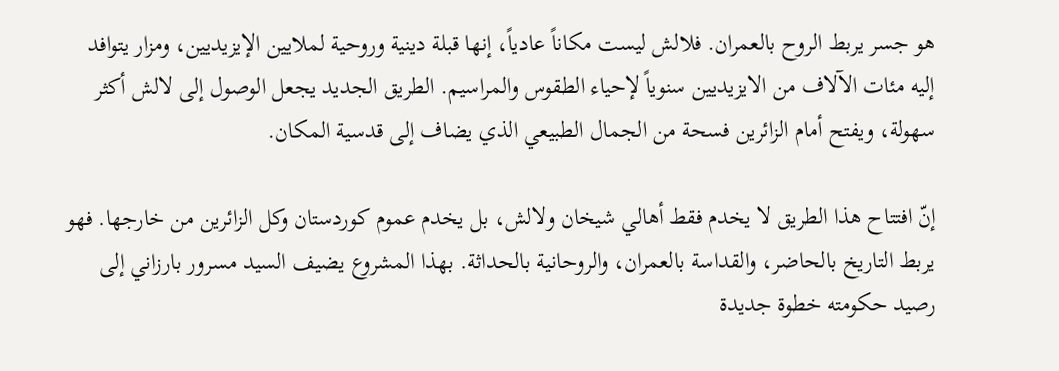هو جسر يربط الروح بالعمران. فلالش ليست مكاناً عادياً، إنها قبلة دينية وروحية لملايين الإيزيديين، ومزار يتوافد إليه مئات الآلاف من الايزيديين سنوياً لإحياء الطقوس والمراسيم. الطريق الجديد يجعل الوصول إلى لالش أكثر سهولة، ويفتح أمام الزائرين فسحة من الجمال الطبيعي الذي يضاف إلى قدسية المكان.

إنّ افتتاح هذا الطريق لا يخدم فقط أهالي شيخان ولالش، بل يخدم عموم كوردستان وكل الزائرين من خارجها. فهو يربط التاريخ بالحاضر، والقداسة بالعمران، والروحانية بالحداثة. بهذا المشروع يضيف السيد مسرور بارزاني إلى رصيد حكومته خطوة جديدة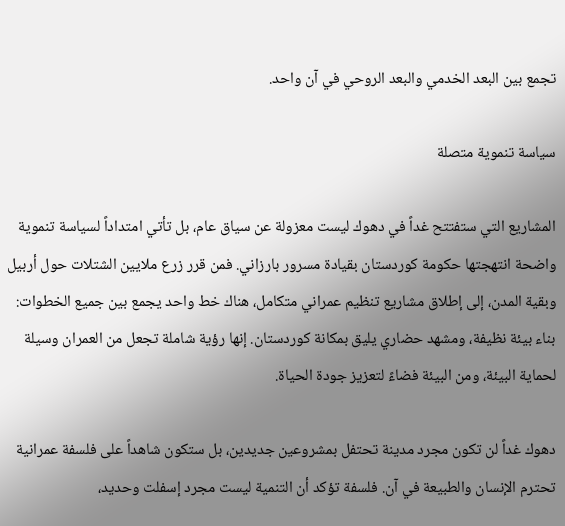تجمع بين البعد الخدمي والبعد الروحي في آن واحد.

سياسة تنموية متصلة

المشاريع التي ستفتتح غداً في دهوك ليست معزولة عن سياق عام، بل تأتي امتداداً لسياسة تنموية واضحة انتهجتها حكومة كوردستان بقيادة مسرور بارزاني. فمن قرر زرع ملايين الشتلات حول أربيل وبقية المدن، إلى إطلاق مشاريع تنظيم عمراني متكامل، هناك خط واحد يجمع بين جميع الخطوات: بناء بيئة نظيفة، ومشهد حضاري يليق بمكانة كوردستان. إنها رؤية شاملة تجعل من العمران وسيلة لحماية البيئة، ومن البيئة فضاءً لتعزيز جودة الحياة.

دهوك غداً لن تكون مجرد مدينة تحتفل بمشروعين جديدين، بل ستكون شاهداً على فلسفة عمرانية تحترم الإنسان والطبيعة في آن. فلسفة تؤكد أن التنمية ليست مجرد إسفلت وحديد،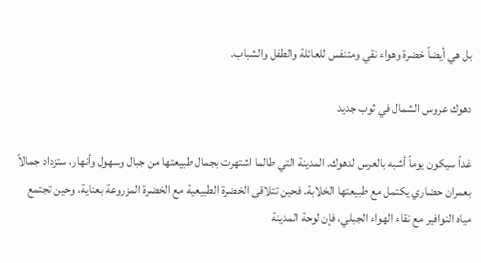بل هي أيضاً خضرة وهواء نقي ومتنفس للعائلة والطفل والشباب.

دهوك عروس الشمال في ثوب جديد

غداً سيكون يوماً أشبه بالعرس لدهوك. المدينة التي طالما اشتهرت بجمال طبيعتها من جبال وسهول وأنهار، ستزداد جمالاً بعمران حضاري يكتمل مع طبيعتها الخلابة. فحين تتلاقى الخضرة الطبيعية مع الخضرة المزروعة بعناية، وحين تجتمع مياه النوافير مع نقاء الهواء الجبلي، فإن لوحة المدينة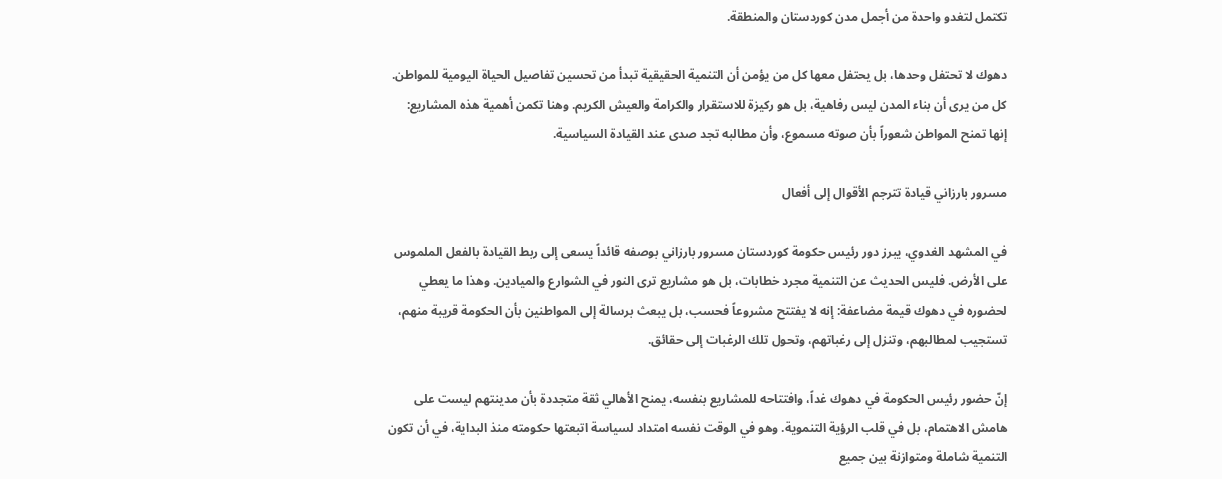تكتمل لتغدو واحدة من أجمل مدن كوردستان والمنطقة.

دهوك لا تحتفل وحدها، بل يحتفل معها كل من يؤمن أن التنمية الحقيقية تبدأ من تحسين تفاصيل الحياة اليومية للمواطن. كل من يرى أن بناء المدن ليس رفاهية، بل هو ركيزة للاستقرار والكرامة والعيش الكريم. وهنا تكمن أهمية هذه المشاريع: إنها تمنح المواطن شعوراً بأن صوته مسموع، وأن مطالبه تجد صدى عند القيادة السياسية.

مسرور بارزاني قيادة تترجم الأقوال إلى أفعال

في المشهد الغدوي، يبرز دور رئيس حكومة كوردستان مسرور بارزاني بوصفه قائداً يسعى إلى ربط القيادة بالفعل الملموس على الأرض. فليس الحديث عن التنمية مجرد خطابات، بل هو مشاريع ترى النور في الشوارع والميادين. وهذا ما يعطي لحضوره في دهوك قيمة مضاعفة: إنه لا يفتتح مشروعاً فحسب، بل يبعث برسالة إلى المواطنين بأن الحكومة قريبة منهم، تستجيب لمطالبهم، وتنزل إلى رغباتهم، وتحول تلك الرغبات إلى حقائق.

إنّ حضور رئيس الحكومة في دهوك غداً، وافتتاحه للمشاريع بنفسه، يمنح الأهالي ثقة متجددة بأن مدينتهم ليست على هامش الاهتمام، بل في قلب الرؤية التنموية. وهو في الوقت نفسه امتداد لسياسة اتبعتها حكومته منذ البداية، في أن تكون التنمية شاملة ومتوازنة بين جميع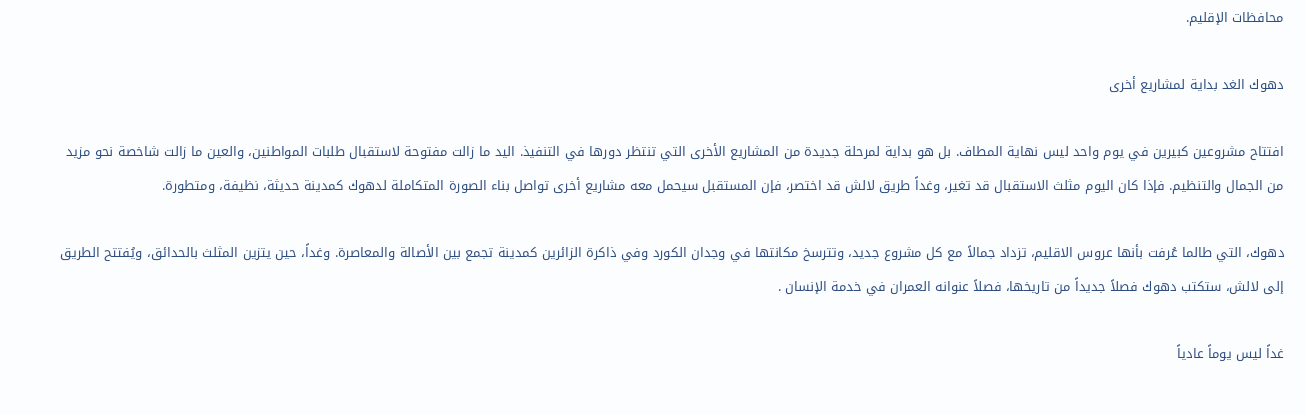محافظات الإقليم.

دهوك الغد بداية لمشاريع أخرى

افتتاح مشروعين كبيرين في يوم واحد ليس نهاية المطاف. بل هو بداية لمرحلة جديدة من المشاريع الأخرى التي تنتظر دورها في التنفيذ. اليد ما زالت مفتوحة لاستقبال طلبات المواطنين، والعين ما زالت شاخصة نحو مزيد من الجمال والتنظيم. فإذا كان اليوم مثلث الاستقبال قد تغير، وغداً طريق لالش قد اختصر، فإن المستقبل سيحمل معه مشاريع أخرى تواصل بناء الصورة المتكاملة لدهوك كمدينة حديثة، نظيفة، ومتطورة.

دهوك، التي طالما عُرفت بأنها عروس الاقليم، تزداد جمالاً مع كل مشروع جديد، وتترسخ مكانتها في وجدان الكورد وفي ذاكرة الزائرين كمدينة تجمع بين الأصالة والمعاصرة. وغداً، حين يتزين المثلث بالحدائق، ويُفتتح الطريق إلى لالش، ستكتب دهوك فصلاً جديداً من تاريخها، فصلاً عنوانه العمران في خدمة الإنسان .

غداً ليس يوماً عادياً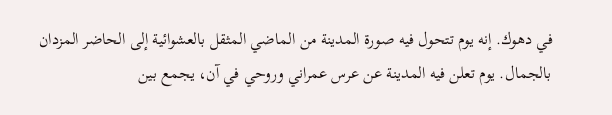في دهوك. إنه يوم تتحول فيه صورة المدينة من الماضي المثقل بالعشوائية إلى الحاضر المزدان بالجمال. يوم تعلن فيه المدينة عن عرس عمراني وروحي في آن، يجمع بين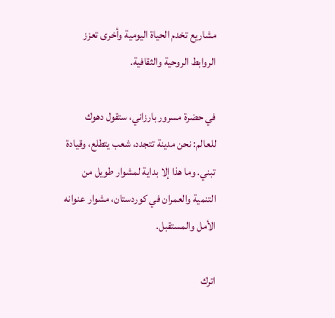مشاريع تخدم الحياة اليومية وأخرى تعزز الروابط الروحية والثقافية.

في حضرة مسرور بارزاني، ستقول دهوك للعالم: نحن مدينة تتجدد، شعب يتطلع، وقيادة تبني. وما هذا إلا بداية لمشوار طويل من التنمية والعمران في كوردستان، مشوار عنوانه الأمل والمستقبل.

اترك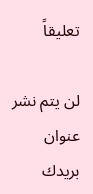تعليقاً

لن يتم نشر عنوان بريدك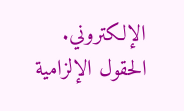الإلكتروني. الحقول الإلزامية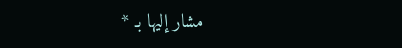مشار إليها بـ *